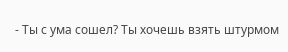- Ты с ума сошел? Ты хочешь взять штурмом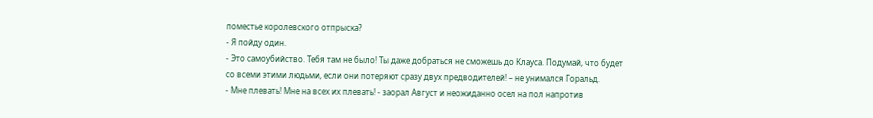поместье королевского отпрыска?
- Я пойду один.
- Это самоубийство. Тебя там не было! Ты даже добраться не сможешь до Клауса. Подумай, что будет со всеми этими людьми, если они потеряют сразу двух предводителей! – не унимался Горальд.
- Мне плевать! Мне на всех их плевать! - заорал Август и неожиданно осел на пол напротив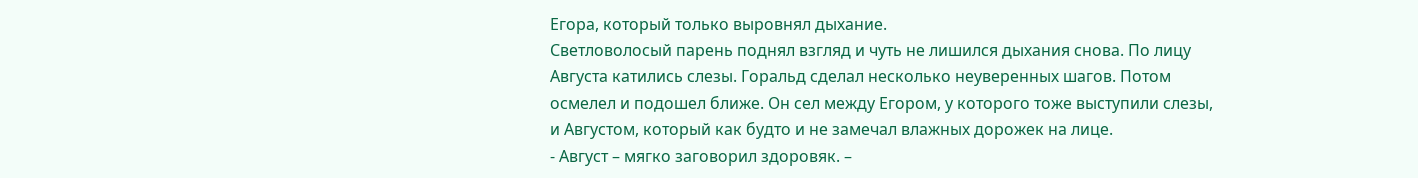Егора, который только выровнял дыхание.
Светловолосый парень поднял взгляд и чуть не лишился дыхания снова. По лицу Августа катились слезы. Горальд сделал несколько неуверенных шагов. Потом осмелел и подошел ближе. Он сел между Егором, у которого тоже выступили слезы, и Августом, который как будто и не замечал влажных дорожек на лице.
- Август – мягко заговорил здоровяк. –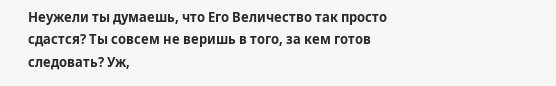Неужели ты думаешь, что Его Величество так просто сдастся? Ты совсем не веришь в того, за кем готов следовать? Уж,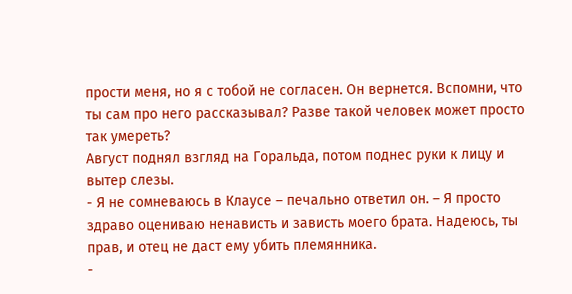прости меня, но я с тобой не согласен. Он вернется. Вспомни, что ты сам про него рассказывал? Разве такой человек может просто так умереть?
Август поднял взгляд на Горальда, потом поднес руки к лицу и вытер слезы.
- Я не сомневаюсь в Клаусе – печально ответил он. – Я просто здраво оцениваю ненависть и зависть моего брата. Надеюсь, ты прав, и отец не даст ему убить племянника.
-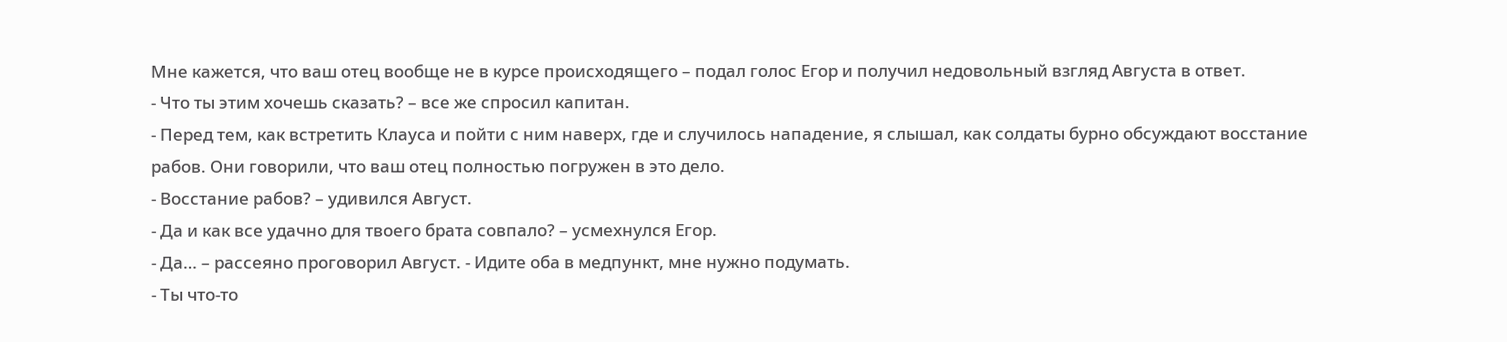Мне кажется, что ваш отец вообще не в курсе происходящего – подал голос Егор и получил недовольный взгляд Августа в ответ.
- Что ты этим хочешь сказать? – все же спросил капитан.
- Перед тем, как встретить Клауса и пойти с ним наверх, где и случилось нападение, я слышал, как солдаты бурно обсуждают восстание рабов. Они говорили, что ваш отец полностью погружен в это дело.
- Восстание рабов? – удивился Август.
- Да и как все удачно для твоего брата совпало? – усмехнулся Егор.
- Да… – рассеяно проговорил Август. - Идите оба в медпункт, мне нужно подумать.
- Ты что-то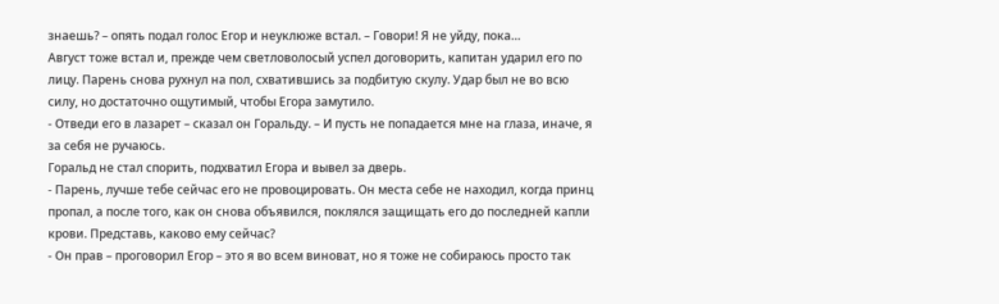знаешь? – опять подал голос Егор и неуклюже встал. – Говори! Я не уйду, пока…
Август тоже встал и, прежде чем светловолосый успел договорить, капитан ударил его по лицу. Парень снова рухнул на пол, схватившись за подбитую скулу. Удар был не во всю силу, но достаточно ощутимый, чтобы Егора замутило.
- Отведи его в лазарет – сказал он Горальду. – И пусть не попадается мне на глаза, иначе, я за себя не ручаюсь.
Горальд не стал спорить, подхватил Егора и вывел за дверь.
- Парень, лучше тебе сейчас его не провоцировать. Он места себе не находил, когда принц пропал, а после того, как он снова объявился, поклялся защищать его до последней капли крови. Представь, каково ему сейчас?
- Он прав – проговорил Егор – это я во всем виноват, но я тоже не собираюсь просто так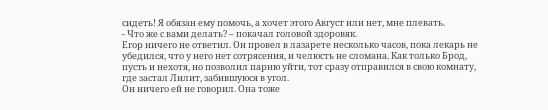сидеть! Я обязан ему помочь, а хочет этого Август или нет, мне плевать.
- Что же с вами делать? – покачал головой здоровяк.
Егор ничего не ответил. Он провел в лазарете несколько часов, пока лекарь не убедился, что у него нет сотрясения, и челюсть не сломана. Как только Брод, пусть и нехотя, но позволил парню уйти, тот сразу отправился в свою комнату, где застал Лилит, забившуюся в угол.
Он ничего ей не говорил. Она тоже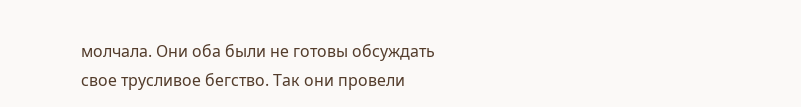молчала. Они оба были не готовы обсуждать свое трусливое бегство. Так они провели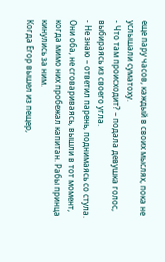еще пару часов, каждый в своих мыслях, пока не услышали суматоху.
- Что там происходит? – подала девушка голос, выбираясь из своего угла.
- Не знаю – ответил парень, поднимаясь со стула.
Они оба, не сговариваясь, вышли в тот момент, когда мимо них пробежал капитан. Рабы принца кинулись за ним.
Когда Егор вышел из пещер,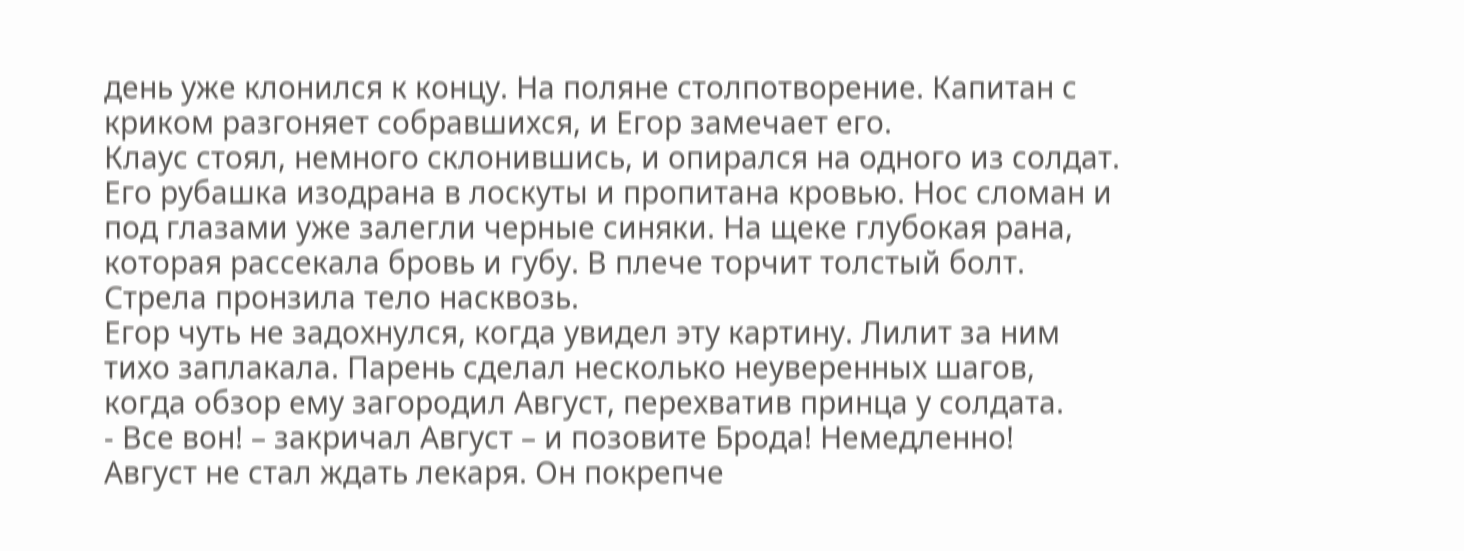день уже клонился к концу. На поляне столпотворение. Капитан с криком разгоняет собравшихся, и Егор замечает его.
Клаус стоял, немного склонившись, и опирался на одного из солдат. Его рубашка изодрана в лоскуты и пропитана кровью. Нос сломан и под глазами уже залегли черные синяки. На щеке глубокая рана, которая рассекала бровь и губу. В плече торчит толстый болт. Стрела пронзила тело насквозь.
Егор чуть не задохнулся, когда увидел эту картину. Лилит за ним тихо заплакала. Парень сделал несколько неуверенных шагов, когда обзор ему загородил Август, перехватив принца у солдата.
- Все вон! – закричал Август – и позовите Брода! Немедленно!
Август не стал ждать лекаря. Он покрепче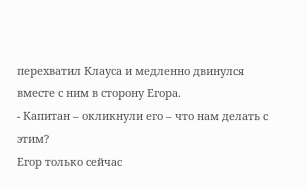перехватил Клауса и медленно двинулся вместе с ним в сторону Егора.
- Капитан – окликнули его – что нам делать с этим?
Егор только сейчас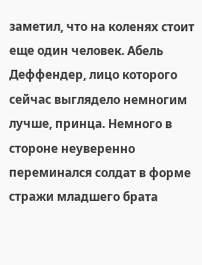заметил, что на коленях стоит еще один человек. Абель Деффендер, лицо которого сейчас выглядело немногим лучше, принца. Немного в стороне неуверенно переминался солдат в форме стражи младшего брата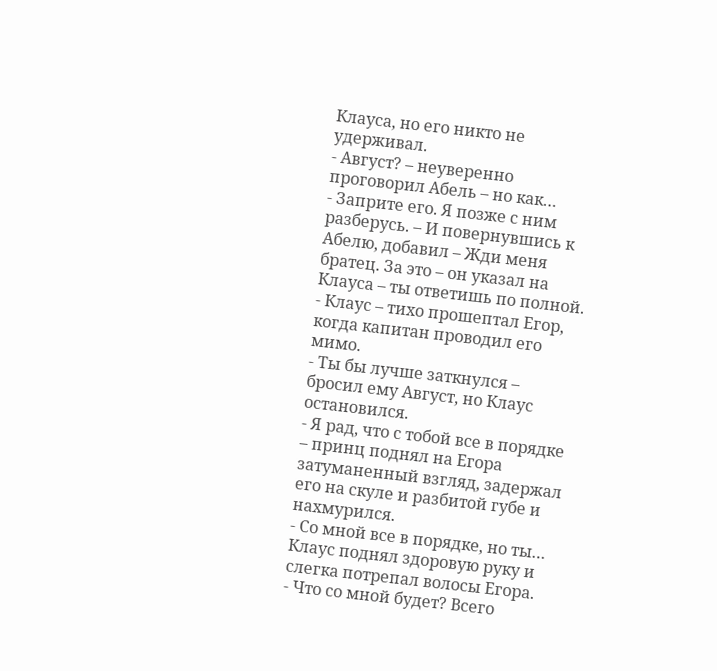Клауса, но его никто не удерживал.
- Август? – неуверенно проговорил Абель – но как…
- Заприте его. Я позже с ним разберусь. – И повернувшись к Абелю, добавил – Жди меня братец. За это – он указал на Клауса – ты ответишь по полной.
- Клаус – тихо прошептал Егор, когда капитан проводил его мимо.
- Ты бы лучше заткнулся – бросил ему Август, но Клаус остановился.
- Я рад, что с тобой все в порядке – принц поднял на Егора затуманенный взгляд, задержал его на скуле и разбитой губе и нахмурился.
- Со мной все в порядке, но ты…
Клаус поднял здоровую руку и слегка потрепал волосы Егора.
- Что со мной будет? Всего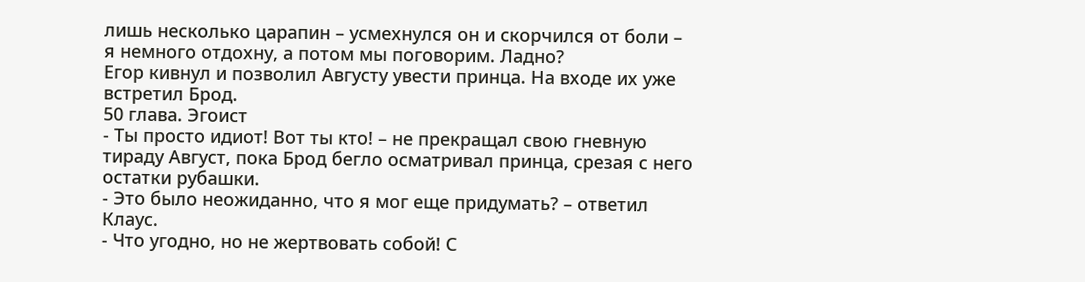лишь несколько царапин – усмехнулся он и скорчился от боли – я немного отдохну, а потом мы поговорим. Ладно?
Егор кивнул и позволил Августу увести принца. На входе их уже встретил Брод.
50 глава. Эгоист
- Ты просто идиот! Вот ты кто! – не прекращал свою гневную тираду Август, пока Брод бегло осматривал принца, срезая с него остатки рубашки.
- Это было неожиданно, что я мог еще придумать? – ответил Клаус.
- Что угодно, но не жертвовать собой! С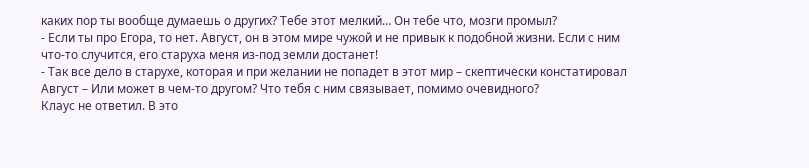каких пор ты вообще думаешь о других? Тебе этот мелкий… Он тебе что, мозги промыл?
- Если ты про Егора, то нет. Август, он в этом мире чужой и не привык к подобной жизни. Если с ним что-то случится, его старуха меня из-под земли достанет!
- Так все дело в старухе, которая и при желании не попадет в этот мир – скептически констатировал Август – Или может в чем-то другом? Что тебя с ним связывает, помимо очевидного?
Клаус не ответил. В это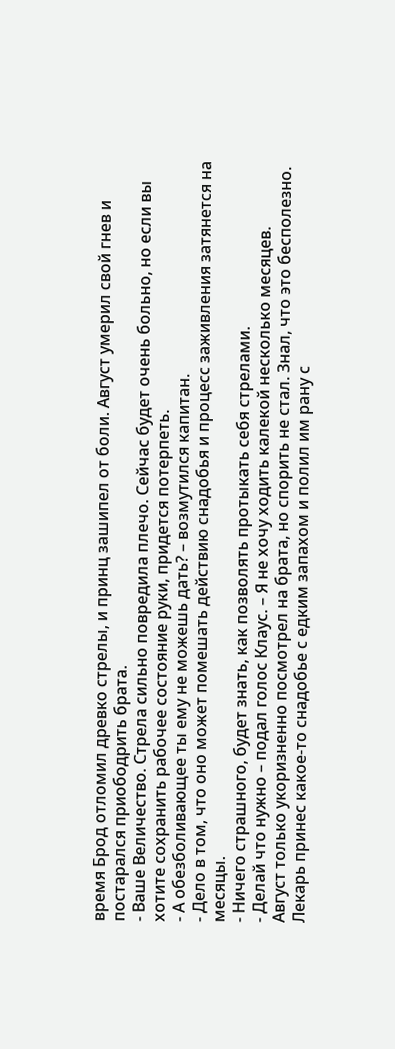время Брод отломил древко стрелы, и принц зашипел от боли. Август умерил свой гнев и постарался приободрить брата.
- Ваше Величество. Стрела сильно повредила плечо. Сейчас будет очень больно, но если вы хотите сохранить рабочее состояние руки, придется потерпеть.
- А обезболивающее ты ему не можешь дать? – возмутился капитан.
- Дело в том, что оно может помешать действию снадобья и процесс заживления затянется на месяцы.
- Ничего страшного, будет знать, как позволять протыкать себя стрелами.
- Делай что нужно – подал голос Клаус. – Я не хочу ходить калекой несколько месяцев.
Август только укоризненно посмотрел на брата, но спорить не стал. Знал, что это бесполезно.
Лекарь принес какое-то снадобье с едким запахом и полил им рану с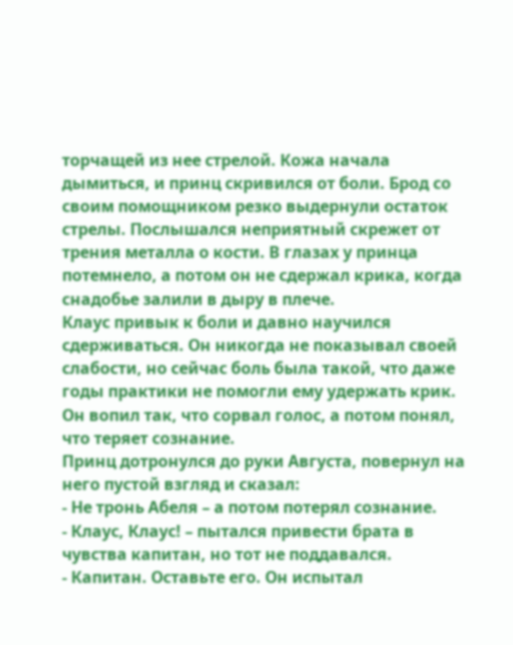торчащей из нее стрелой. Кожа начала дымиться, и принц скривился от боли. Брод со своим помощником резко выдернули остаток стрелы. Послышался неприятный скрежет от трения металла о кости. В глазах у принца потемнело, а потом он не сдержал крика, когда снадобье залили в дыру в плече.
Клаус привык к боли и давно научился сдерживаться. Он никогда не показывал своей слабости, но сейчас боль была такой, что даже годы практики не помогли ему удержать крик. Он вопил так, что сорвал голос, а потом понял, что теряет сознание.
Принц дотронулся до руки Августа, повернул на него пустой взгляд и сказал:
- Не тронь Абеля – а потом потерял сознание.
- Клаус, Клаус! – пытался привести брата в чувства капитан, но тот не поддавался.
- Капитан. Оставьте его. Он испытал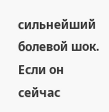сильнейший болевой шок. Если он сейчас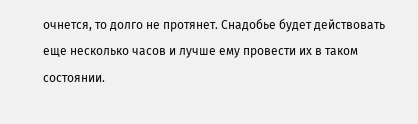очнется, то долго не протянет. Снадобье будет действовать еще несколько часов и лучше ему провести их в таком состоянии.